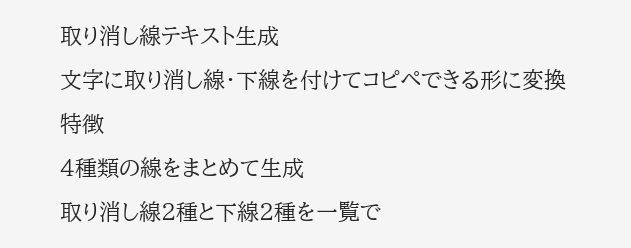取り消し線テキスト生成
文字に取り消し線・下線を付けてコピペできる形に変換
特徴
4種類の線をまとめて生成
取り消し線2種と下線2種を一覧で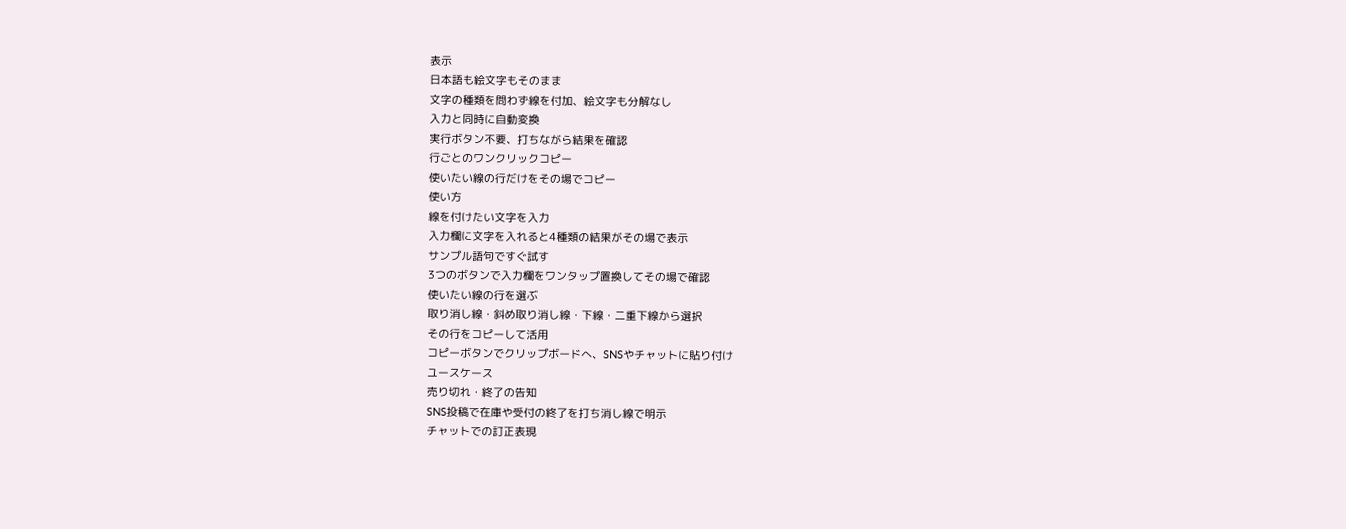表示
日本語も絵文字もそのまま
文字の種類を問わず線を付加、絵文字も分解なし
入力と同時に自動変換
実行ボタン不要、打ちながら結果を確認
行ごとのワンクリックコピー
使いたい線の行だけをその場でコピー
使い方
線を付けたい文字を入力
入力欄に文字を入れると4種類の結果がその場で表示
サンプル語句ですぐ試す
3つのボタンで入力欄をワンタップ置換してその場で確認
使いたい線の行を選ぶ
取り消し線・斜め取り消し線・下線・二重下線から選択
その行をコピーして活用
コピーボタンでクリップボードへ、SNSやチャットに貼り付け
ユースケース
売り切れ・終了の告知
SNS投稿で在庫や受付の終了を打ち消し線で明示
チャットでの訂正表現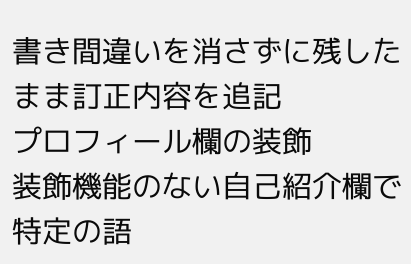書き間違いを消さずに残したまま訂正内容を追記
プロフィール欄の装飾
装飾機能のない自己紹介欄で特定の語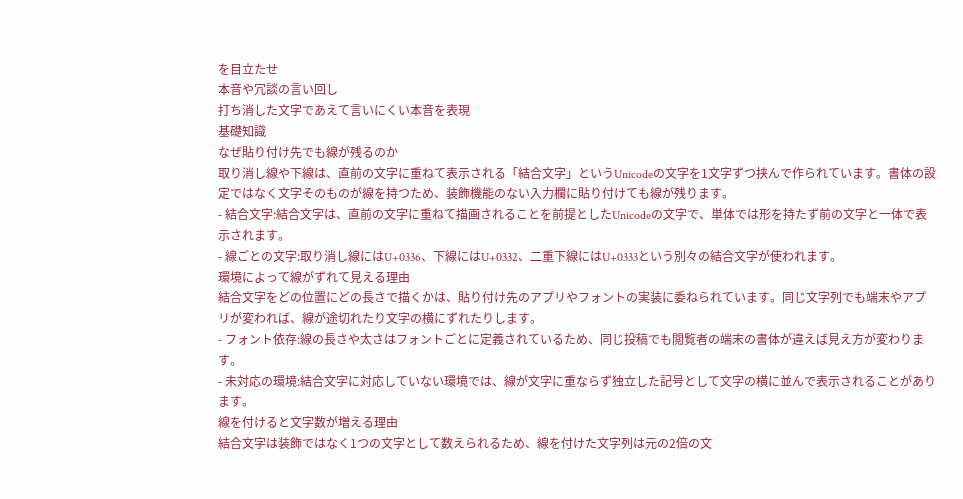を目立たせ
本音や冗談の言い回し
打ち消した文字であえて言いにくい本音を表現
基礎知識
なぜ貼り付け先でも線が残るのか
取り消し線や下線は、直前の文字に重ねて表示される「結合文字」というUnicodeの文字を1文字ずつ挟んで作られています。書体の設定ではなく文字そのものが線を持つため、装飾機能のない入力欄に貼り付けても線が残ります。
- 結合文字:結合文字は、直前の文字に重ねて描画されることを前提としたUnicodeの文字で、単体では形を持たず前の文字と一体で表示されます。
- 線ごとの文字:取り消し線にはU+0336、下線にはU+0332、二重下線にはU+0333という別々の結合文字が使われます。
環境によって線がずれて見える理由
結合文字をどの位置にどの長さで描くかは、貼り付け先のアプリやフォントの実装に委ねられています。同じ文字列でも端末やアプリが変われば、線が途切れたり文字の横にずれたりします。
- フォント依存:線の長さや太さはフォントごとに定義されているため、同じ投稿でも閲覧者の端末の書体が違えば見え方が変わります。
- 未対応の環境:結合文字に対応していない環境では、線が文字に重ならず独立した記号として文字の横に並んで表示されることがあります。
線を付けると文字数が増える理由
結合文字は装飾ではなく1つの文字として数えられるため、線を付けた文字列は元の2倍の文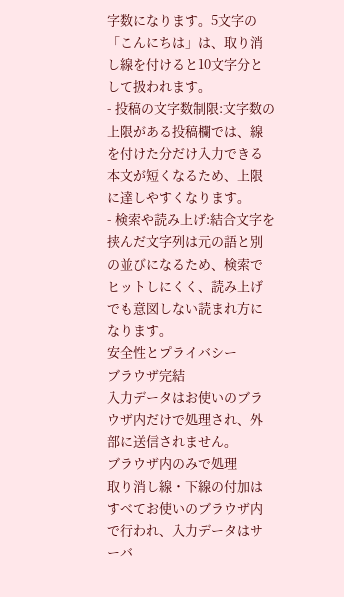字数になります。5文字の「こんにちは」は、取り消し線を付けると10文字分として扱われます。
- 投稿の文字数制限:文字数の上限がある投稿欄では、線を付けた分だけ入力できる本文が短くなるため、上限に達しやすくなります。
- 検索や読み上げ:結合文字を挟んだ文字列は元の語と別の並びになるため、検索でヒットしにくく、読み上げでも意図しない読まれ方になります。
安全性とプライバシー
ブラウザ完結
入力データはお使いのブラウザ内だけで処理され、外部に送信されません。
ブラウザ内のみで処理
取り消し線・下線の付加はすべてお使いのブラウザ内で行われ、入力データはサーバ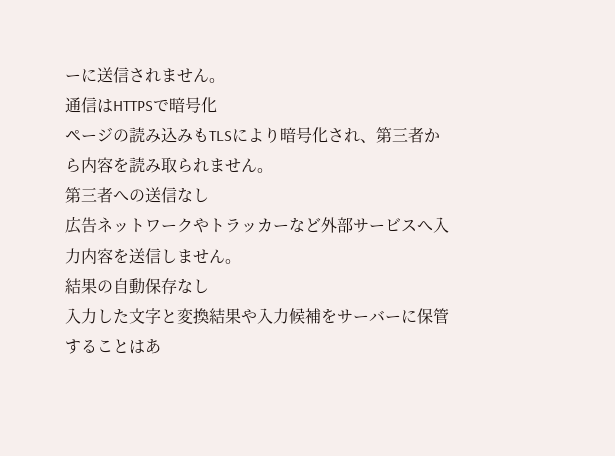ーに送信されません。
通信はHTTPSで暗号化
ページの読み込みもTLSにより暗号化され、第三者から内容を読み取られません。
第三者への送信なし
広告ネットワークやトラッカーなど外部サービスへ入力内容を送信しません。
結果の自動保存なし
入力した文字と変換結果や入力候補をサーバーに保管することはあ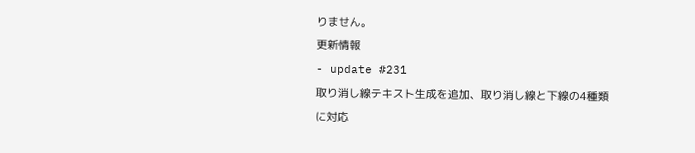りません。
更新情報
- update #231
取り消し線テキスト生成を追加、取り消し線と下線の4種類に対応